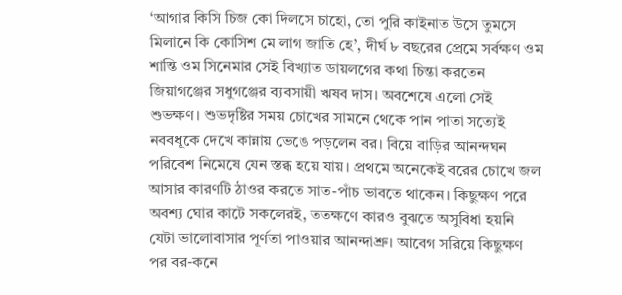‘আগার কিসি চিজ কো দিলসে চাহো, তো পুরি কাইনাত উসে তুমসে মিলানে কি কোসিশ মে লাগ জাতি হে’, দীর্ঘ ৮ বছরের প্রেমে সর্বক্ষণ ওম শান্তি ওম সিনেমার সেই বিখ্যাত ডায়লগের কথা চিন্তা করতেন জিয়াগঞ্জের সধুগঞ্জের ব্যবসায়ী ঋষব দাস। অবশেষে এলো সেই শুভক্ষণ। শুভদৃষ্টির সময় চোখের সামনে থেকে পান পাতা সত্যেই নববধূকে দেখে কান্নায় ভেঙে পড়লেন বর। বিয়ে বাড়ির আনন্দঘন পরিবেশ নিমেষে যেন স্তব্ধ হয়ে যায়। প্রথমে অনেকেই বরের চোখে জল আসার কারণটি ঠাওর করতে সাত-পাঁচ ভাবতে থাকেন। কিছুক্ষণ পরে অবশ্য ঘোর কাটে সকলেরই, ততক্ষণে কারও বুঝতে অসুবিধা হয়নি যেটা ভালোবাসার পূর্ণতা পাওয়ার আনন্দাশ্রু। আবেগ সরিয়ে কিছুক্ষণ পর বর-কনে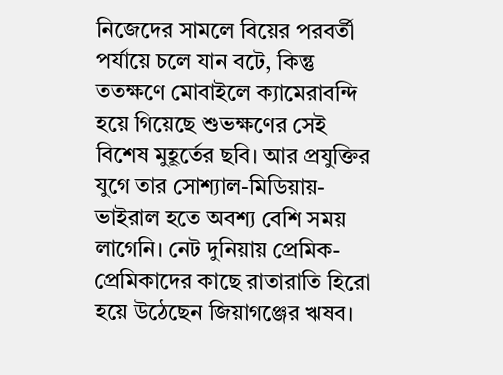নিজেদের সামলে বিয়ের পরবর্তী পর্যায়ে চলে যান বটে, কিন্তু ততক্ষণে মোবাইলে ক্যামেরাবন্দি হয়ে গিয়েছে শুভক্ষণের সেই বিশেষ মুহূর্তের ছবি। আর প্রযুক্তির যুগে তার সোশ্যাল-মিডিয়ায়-ভাইরাল হতে অবশ্য বেশি সময় লাগেনি। নেট দুনিয়ায় প্রেমিক-প্রেমিকাদের কাছে রাতারাতি হিরো হয়ে উঠেছেন জিয়াগঞ্জের ঋষব।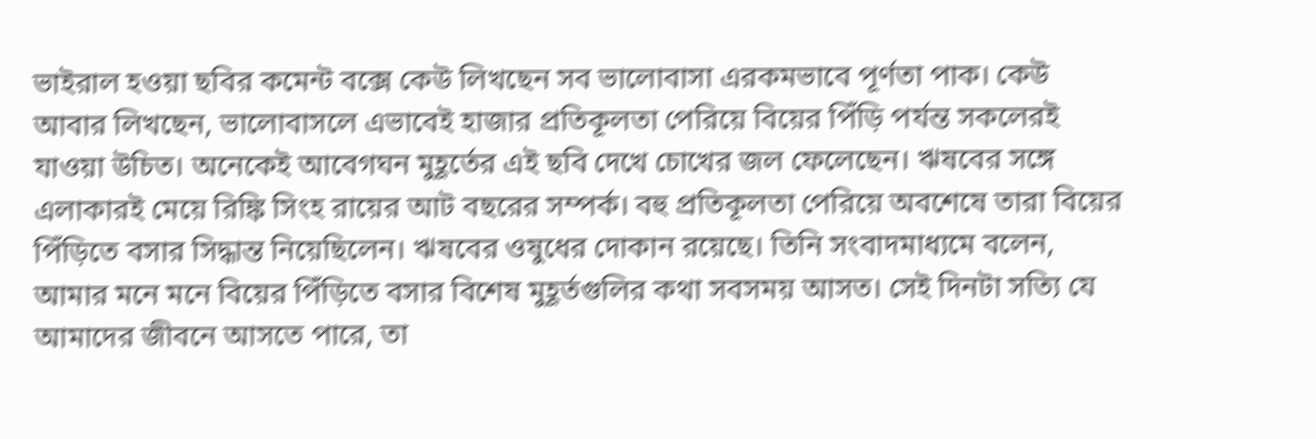ভাইরাল হওয়া ছবির কমেন্ট বক্সে কেউ লিখছেন সব ভালোবাসা এরকমভাবে পূর্ণতা পাক। কেউ আবার লিখছেন, ভালোবাসলে এভাবেই হাজার প্রতিকূলতা পেরিয়ে বিয়ের পিঁড়ি পর্যন্ত সকলেরই যাওয়া উচিত। অনেকেই আবেগঘন মুহূর্তের এই ছবি দেখে চোখের জল ফেলেছেন। ঋষবের সঙ্গে এলাকারই মেয়ে রিঙ্কি সিংহ রায়ের আট বছরের সম্পর্ক। বহু প্রতিকূলতা পেরিয়ে অবশেষে তারা বিয়ের পিঁড়িতে বসার সিদ্ধান্ত নিয়েছিলেন। ঋষবের ওষুধের দোকান রয়েছে। তিনি সংবাদমাধ্যমে বলেন, আমার মনে মনে বিয়ের পিঁড়িতে বসার বিশেষ মুহূর্তগুলির কথা সবসময় আসত। সেই দিনটা সত্যি যে আমাদের জীবনে আসতে পারে, তা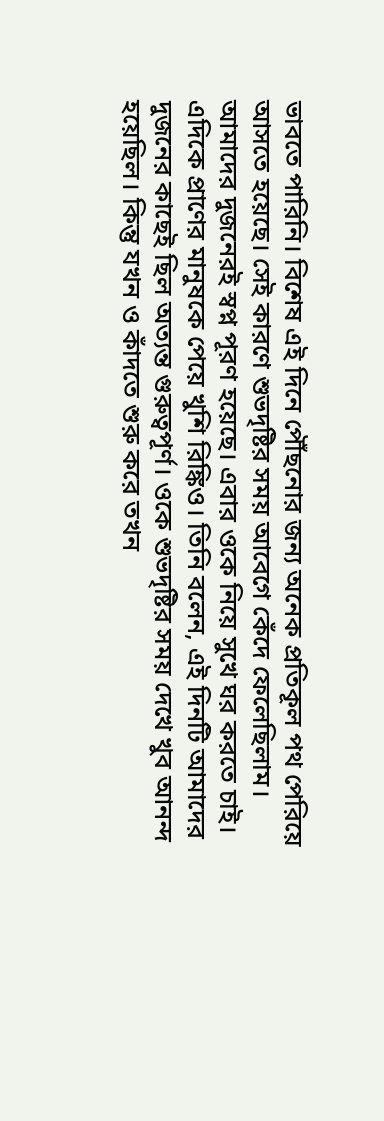ভাবতে পারিনি। বিশেষ এই দিনে পৌঁছনোর জন্য অনেক প্রতিকূল পথ পেরিয়ে আসতে হয়েছে। সেই কারণে শুভদৃষ্টির সময় আবেগে কেঁদে ফেলেছিলাম। আমাদের দুজনেরই স্বপ্ন পূরণ হয়েছে। এবার ওকে নিয়ে সুখে ঘর করতে চাই। এদিকে প্রাণের মানুষকে পেয়ে খুশি রিঙ্কিও। তিনি বলেন, এই দিনটি আমাদের দুজনের কাছেই ছিল অত্যন্ত গুরুত্বপূর্ণ। ওকে শুভদৃষ্টির সময় দেখে খুব আনন্দ হয়েছিল। কিন্তু যখন ও কাঁদতে শুরু করে তখন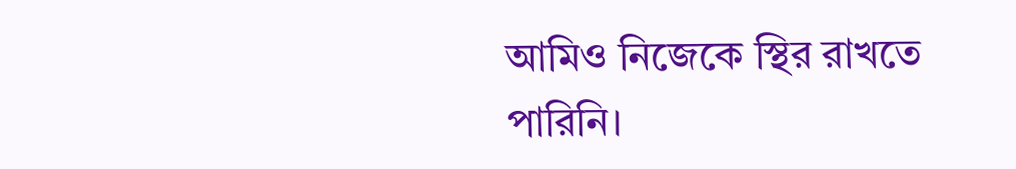আমিও নিজেকে স্থির রাখতে পারিনি।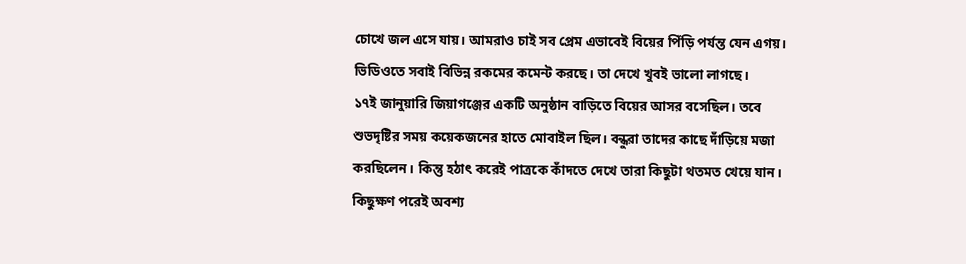চোখে জল এসে যায়। আমরাও চাই সব প্রেম এভাবেই বিয়ের পিঁড়ি পর্যন্ত যেন এগয়। ভিডিওতে সবাই বিভিন্ন রকমের কমেন্ট করছে। তা দেখে খুবই ভালো লাগছে।
১৭ই জানুয়ারি জিয়াগঞ্জের একটি অনুষ্ঠান বাড়িতে বিয়ের আসর বসেছিল। তবে শুভদৃষ্টির সময় কয়েকজনের হাতে মোবাইল ছিল। বন্ধুরা তাদের কাছে দাঁড়িয়ে মজা করছিলেন। কিন্তু হঠাৎ করেই পাত্রকে কাঁদতে দেখে তারা কিছুটা থতমত খেয়ে যান। কিছুক্ষণ পরেই অবশ্য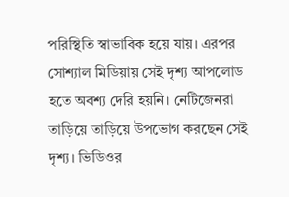পরিস্থিতি স্বাভাবিক হয়ে যায়। এরপর সোশ্যাল মিডিয়ায় সেই দৃশ্য আপলোড হতে অবশ্য দেরি হয়নি। নেটিজেনরা তাড়িয়ে তাড়িয়ে উপভোগ করছেন সেই দৃশ্য। ভিডিওর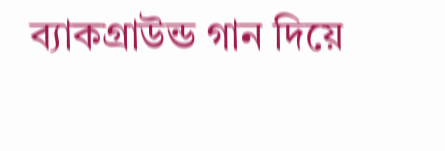ব্যাকগ্রাউন্ড গান দিয়ে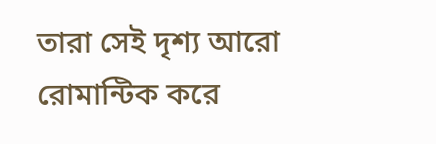তারা সেই দৃশ্য আরো রোমান্টিক করে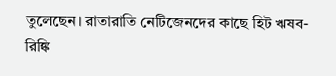তুলেছেন। রাতারাতি নেটিজেনদের কাছে হিট ঋষব-রিঙ্কি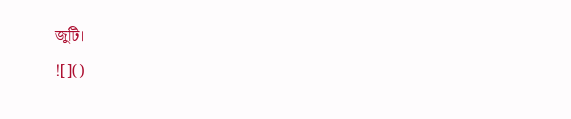জুটি।
![]()